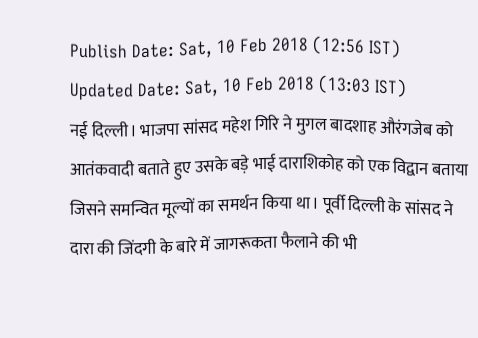Publish Date: Sat, 10 Feb 2018 (12:56 IST)
Updated Date: Sat, 10 Feb 2018 (13:03 IST)
नई दिल्ली। भाजपा सांसद महेश गिरि ने मुगल बादशाह औरंगजेब को आतंकवादी बताते हुए उसके बड़े भाई दाराशिकोह को एक विद्वान बताया जिसने समन्वित मूल्यों का समर्थन किया था। पूर्वी दिल्ली के सांसद ने दारा की जिंदगी के बारे में जागरूकता फैलाने की भी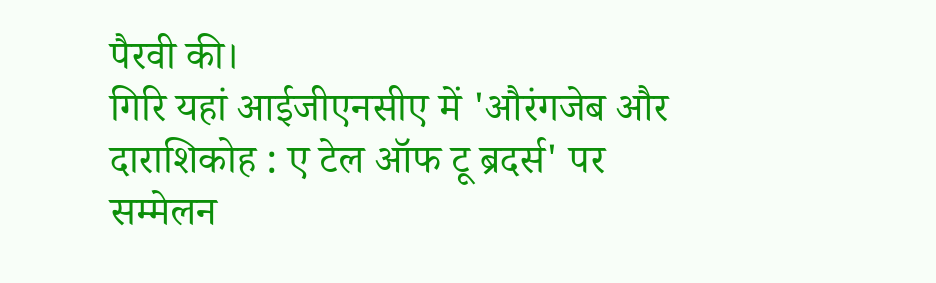पैरवी की।
गिरि यहां आईजीएनसीए में 'औरंगजेब और दाराशिकोह : ए टेल ऑफ टू ब्रदर्स' पर सम्मेलन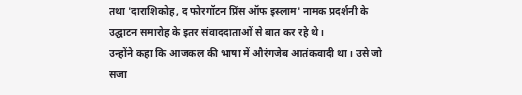तथा 'दाराशिकोह, द फोरगॉटन प्रिंस ऑफ इस्लाम' नामक प्रदर्शनी के उद्घाटन समारोह के इतर संवाददाताओं से बात कर रहे थे।
उन्होंने कहा कि आजकल की भाषा में औरंगजेब आतंकवादी था। उसे जो सजा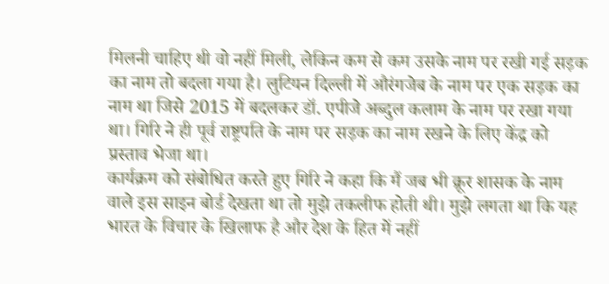मिलनी चाहिए थी वो नहीं मिली, लेकिन कम से कम उसके नाम पर रखी गई सड़क का नाम तो बदला गया है। लुटियन दिल्ली में औरंगजेब के नाम पर एक सड़क का नाम था जिसे 2015 में बदलकर डॉ. एपीजे अब्दुल कलाम के नाम पर रखा गया था। गिरि ने ही पूर्व राष्ट्रपति के नाम पर सड़क का नाम रखने के लिए केंद्र को प्रस्ताव भेजा था।
कार्यक्रम को संबोधित करते हुए गिरि ने कहा कि मैं जब भी क्रूर शासक के नाम वाले इस साइन बोर्ड देखता था तो मुझे तकलीफ होती थी। मुझे लगता था कि यह भारत के विचार के खिलाफ है और देश के हित में नहीं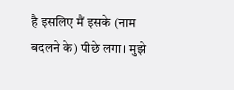है इसलिए मैं इसके (नाम बदलने के) पीछे लगा। मुझे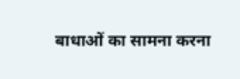बाधाओं का सामना करना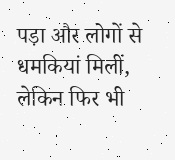पड़ा और लोगों से धमकियां मिलीं, लेकिन फिर भी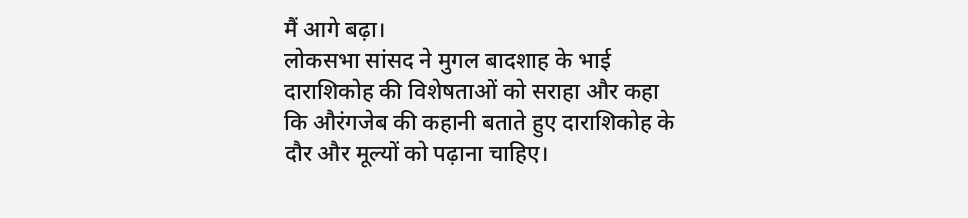मैं आगे बढ़ा।
लोकसभा सांसद ने मुगल बादशाह के भाई दाराशिकोह की विशेषताओं को सराहा और कहा कि औरंगजेब की कहानी बताते हुए दाराशिकोह के दौर और मूल्यों को पढ़ाना चाहिए।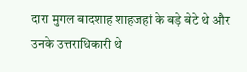दारा मुगल बादशाह शाहजहां के बड़े बेटे थे और उनके उत्तराधिकारी थे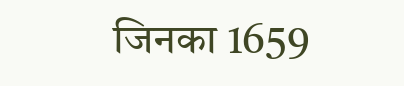जिनका 1659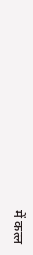में कत्ल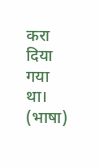करा दिया गया था। (भाषा)